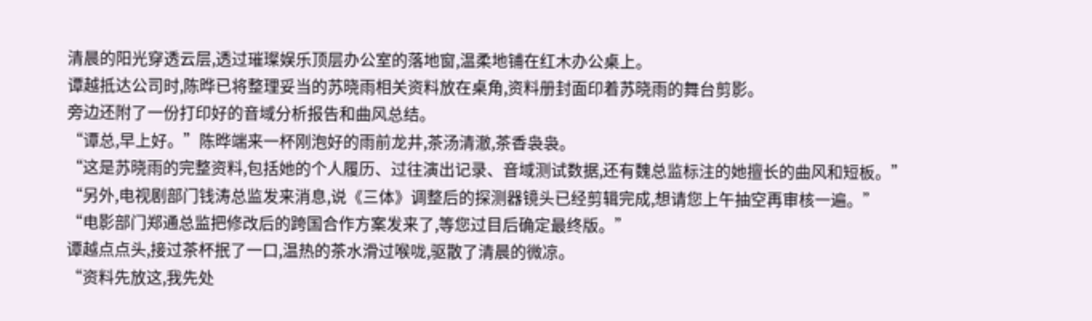清晨的阳光穿透云层,透过璀璨娱乐顶层办公室的落地窗,温柔地铺在红木办公桌上。
谭越抵达公司时,陈晔已将整理妥当的苏晓雨相关资料放在桌角,资料册封面印着苏晓雨的舞台剪影。
旁边还附了一份打印好的音域分析报告和曲风总结。
“谭总,早上好。”陈晔端来一杯刚泡好的雨前龙井,茶汤清澈,茶香袅袅。
“这是苏晓雨的完整资料,包括她的个人履历、过往演出记录、音域测试数据,还有魏总监标注的她擅长的曲风和短板。”
“另外,电视剧部门钱涛总监发来消息,说《三体》调整后的探测器镜头已经剪辑完成,想请您上午抽空再审核一遍。”
“电影部门郑通总监把修改后的跨国合作方案发来了,等您过目后确定最终版。”
谭越点点头,接过茶杯抿了一口,温热的茶水滑过喉咙,驱散了清晨的微凉。
“资料先放这,我先处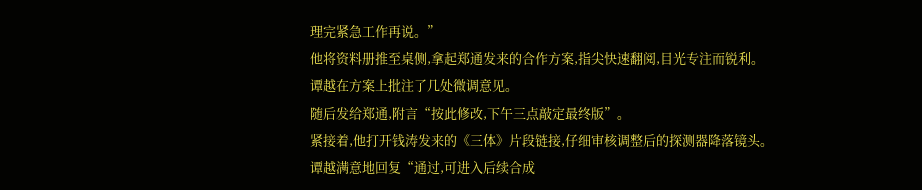理完紧急工作再说。”
他将资料册推至桌侧,拿起郑通发来的合作方案,指尖快速翻阅,目光专注而锐利。
谭越在方案上批注了几处微调意见。
随后发给郑通,附言“按此修改,下午三点敲定最终版”。
紧接着,他打开钱涛发来的《三体》片段链接,仔细审核调整后的探测器降落镜头。
谭越满意地回复“通过,可进入后续合成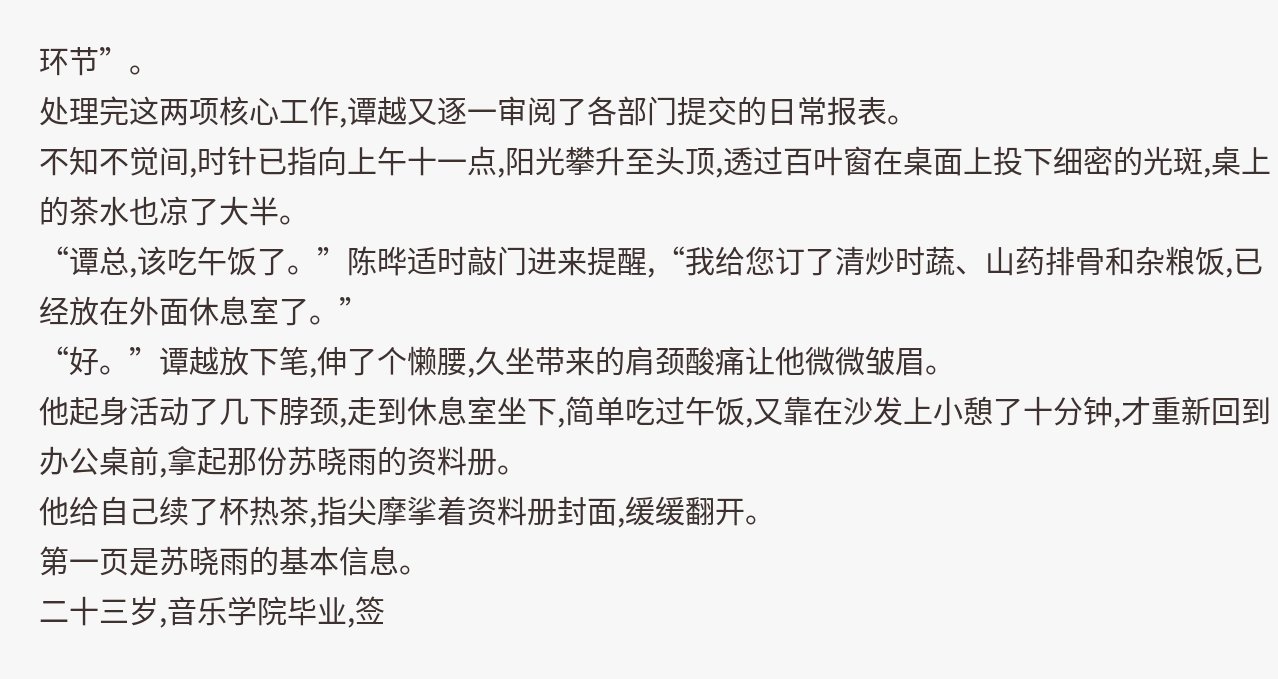环节”。
处理完这两项核心工作,谭越又逐一审阅了各部门提交的日常报表。
不知不觉间,时针已指向上午十一点,阳光攀升至头顶,透过百叶窗在桌面上投下细密的光斑,桌上的茶水也凉了大半。
“谭总,该吃午饭了。”陈晔适时敲门进来提醒,“我给您订了清炒时蔬、山药排骨和杂粮饭,已经放在外面休息室了。”
“好。”谭越放下笔,伸了个懒腰,久坐带来的肩颈酸痛让他微微皱眉。
他起身活动了几下脖颈,走到休息室坐下,简单吃过午饭,又靠在沙发上小憩了十分钟,才重新回到办公桌前,拿起那份苏晓雨的资料册。
他给自己续了杯热茶,指尖摩挲着资料册封面,缓缓翻开。
第一页是苏晓雨的基本信息。
二十三岁,音乐学院毕业,签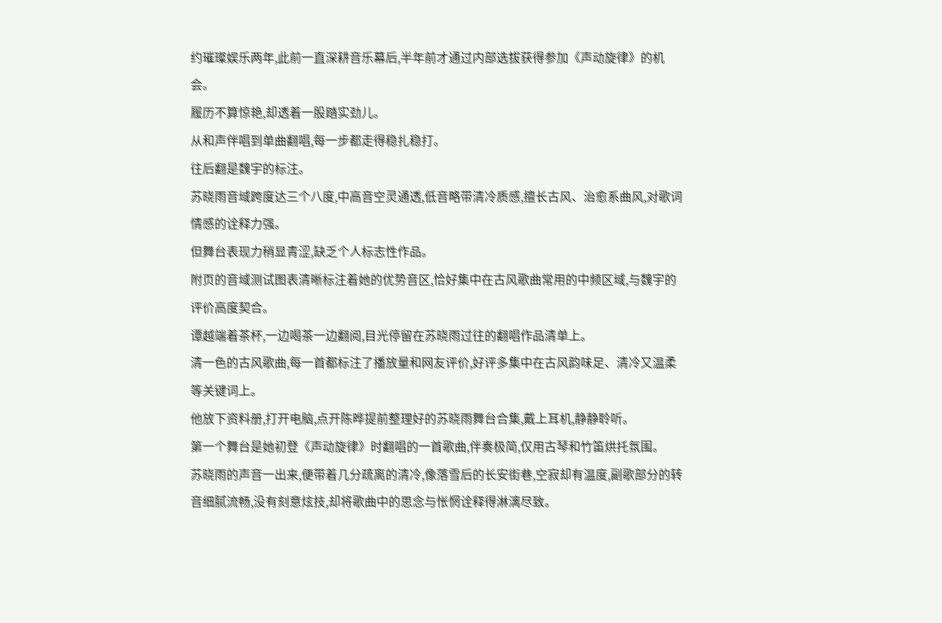约璀璨娱乐两年,此前一直深耕音乐幕后,半年前才通过内部选拔获得参加《声动旋律》的机会。
履历不算惊艳,却透着一股踏实劲儿。
从和声伴唱到单曲翻唱,每一步都走得稳扎稳打。
往后翻是魏宇的标注。
苏晓雨音域跨度达三个八度,中高音空灵通透,低音略带清冷质感,擅长古风、治愈系曲风,对歌词情感的诠释力强。
但舞台表现力稍显青涩,缺乏个人标志性作品。
附页的音域测试图表清晰标注着她的优势音区,恰好集中在古风歌曲常用的中频区域,与魏宇的评价高度契合。
谭越端着茶杯,一边喝茶一边翻阅,目光停留在苏晓雨过往的翻唱作品清单上。
清一色的古风歌曲,每一首都标注了播放量和网友评价,好评多集中在古风韵味足、清冷又温柔等关键词上。
他放下资料册,打开电脑,点开陈晔提前整理好的苏晓雨舞台合集,戴上耳机,静静聆听。
第一个舞台是她初登《声动旋律》时翻唱的一首歌曲,伴奏极简,仅用古琴和竹笛烘托氛围。
苏晓雨的声音一出来,便带着几分疏离的清冷,像落雪后的长安街巷,空寂却有温度,副歌部分的转音细腻流畅,没有刻意炫技,却将歌曲中的思念与怅惘诠释得淋漓尽致。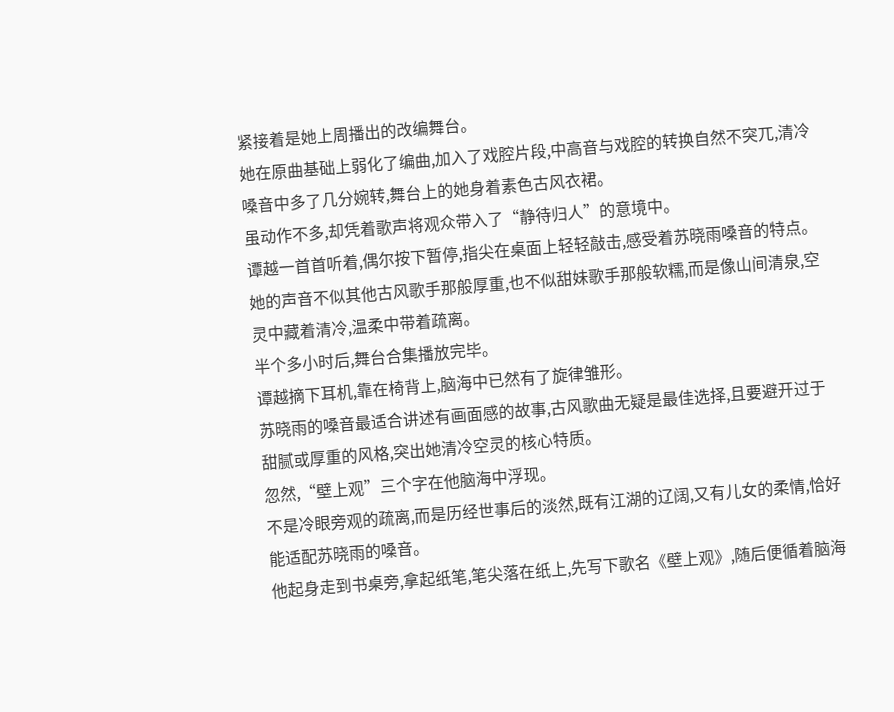紧接着是她上周播出的改编舞台。
她在原曲基础上弱化了编曲,加入了戏腔片段,中高音与戏腔的转换自然不突兀,清冷嗓音中多了几分婉转,舞台上的她身着素色古风衣裙。
虽动作不多,却凭着歌声将观众带入了“静待归人”的意境中。
谭越一首首听着,偶尔按下暂停,指尖在桌面上轻轻敲击,感受着苏晓雨嗓音的特点。
她的声音不似其他古风歌手那般厚重,也不似甜妹歌手那般软糯,而是像山间清泉,空灵中藏着清冷,温柔中带着疏离。
半个多小时后,舞台合集播放完毕。
谭越摘下耳机,靠在椅背上,脑海中已然有了旋律雏形。
苏晓雨的嗓音最适合讲述有画面感的故事,古风歌曲无疑是最佳选择,且要避开过于甜腻或厚重的风格,突出她清冷空灵的核心特质。
忽然,“壁上观”三个字在他脑海中浮现。
不是冷眼旁观的疏离,而是历经世事后的淡然,既有江湖的辽阔,又有儿女的柔情,恰好能适配苏晓雨的嗓音。
他起身走到书桌旁,拿起纸笔,笔尖落在纸上,先写下歌名《壁上观》,随后便循着脑海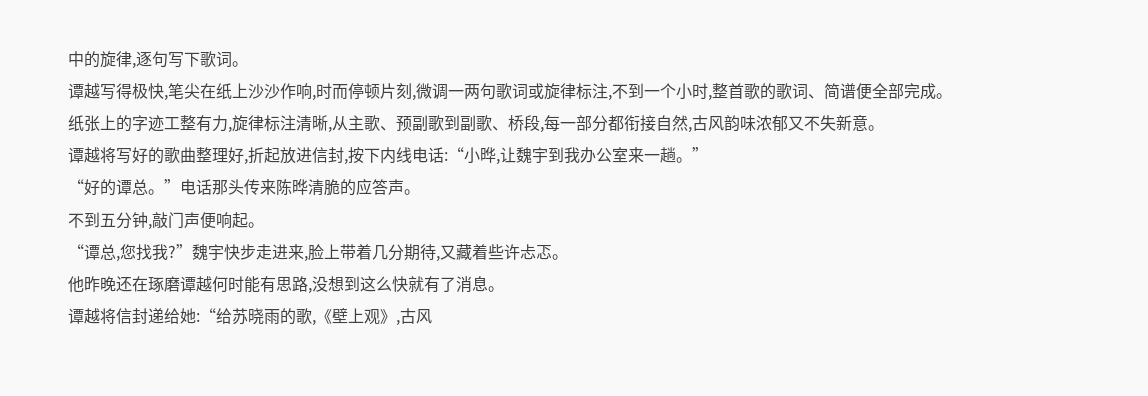中的旋律,逐句写下歌词。
谭越写得极快,笔尖在纸上沙沙作响,时而停顿片刻,微调一两句歌词或旋律标注,不到一个小时,整首歌的歌词、简谱便全部完成。
纸张上的字迹工整有力,旋律标注清晰,从主歌、预副歌到副歌、桥段,每一部分都衔接自然,古风韵味浓郁又不失新意。
谭越将写好的歌曲整理好,折起放进信封,按下内线电话:“小晔,让魏宇到我办公室来一趟。”
“好的谭总。”电话那头传来陈晔清脆的应答声。
不到五分钟,敲门声便响起。
“谭总,您找我?”魏宇快步走进来,脸上带着几分期待,又藏着些许忐忑。
他昨晚还在琢磨谭越何时能有思路,没想到这么快就有了消息。
谭越将信封递给她:“给苏晓雨的歌,《壁上观》,古风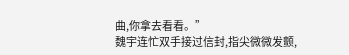曲,你拿去看看。”
魏宇连忙双手接过信封,指尖微微发颤,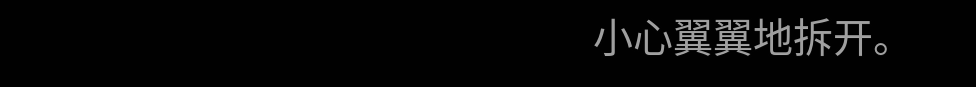小心翼翼地拆开。